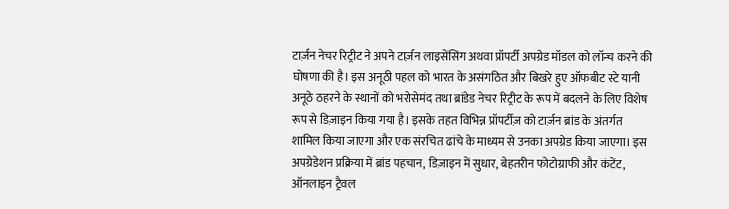टार्ज़न नेचर रिट्रीट ने अपने टार्ज़न लाइसेंसिंग अथवा प्रॉपर्टी अपग्रेड मॉडल को लॉन्च करने की घोषणा की है। इस अनूठी पहल को भारत के असंगठित और बिखरे हुए ऑफबीट स्टे यानी अनूठे ठहरने के स्थानों को भरोसेमंद तथा ब्रांडेड नेचर रिट्रीट के रूप में बदलने के लिए विशेष रूप से डिज़ाइन किया गया है। इसके तहत विभिन्न प्रॉपर्टीज़ को टार्ज़न ब्रांड के अंतर्गत शामिल किया जाएगा और एक संरचित ढांचे के माध्यम से उनका अपग्रेड किया जाएगा। इस अपग्रेडेशन प्रक्रिया में ब्रांड पहचान, डिज़ाइन में सुधार, बेहतरीन फोटोग्राफी और कंटेंट, ऑनलाइन ट्रैवल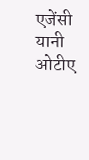एजेंसी यानी ओटीए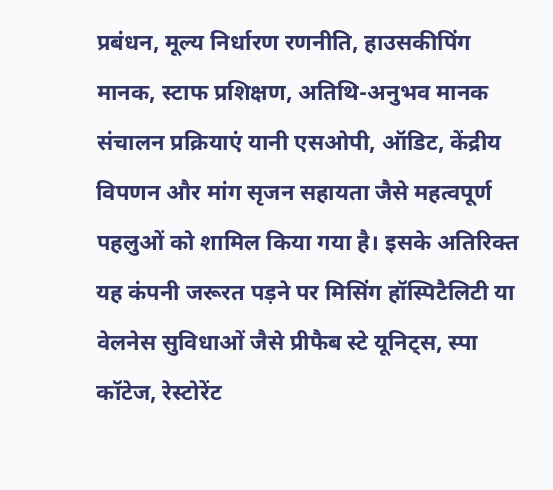प्रबंधन, मूल्य निर्धारण रणनीति, हाउसकीपिंग मानक, स्टाफ प्रशिक्षण, अतिथि-अनुभव मानक संचालन प्रक्रियाएं यानी एसओपी, ऑडिट, केंद्रीय विपणन और मांग सृजन सहायता जैसे महत्वपूर्ण पहलुओं को शामिल किया गया है। इसके अतिरिक्त यह कंपनी जरूरत पड़ने पर मिसिंग हॉस्पिटैलिटी या वेलनेस सुविधाओं जैसे प्रीफैब स्टे यूनिट्स, स्पा कॉटेज, रेस्टोरेंट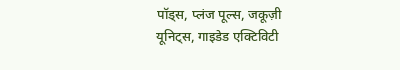पॉड्स, प्लंज पूल्स, जकूज़ी यूनिट्स, गाइडेड एक्टिविटी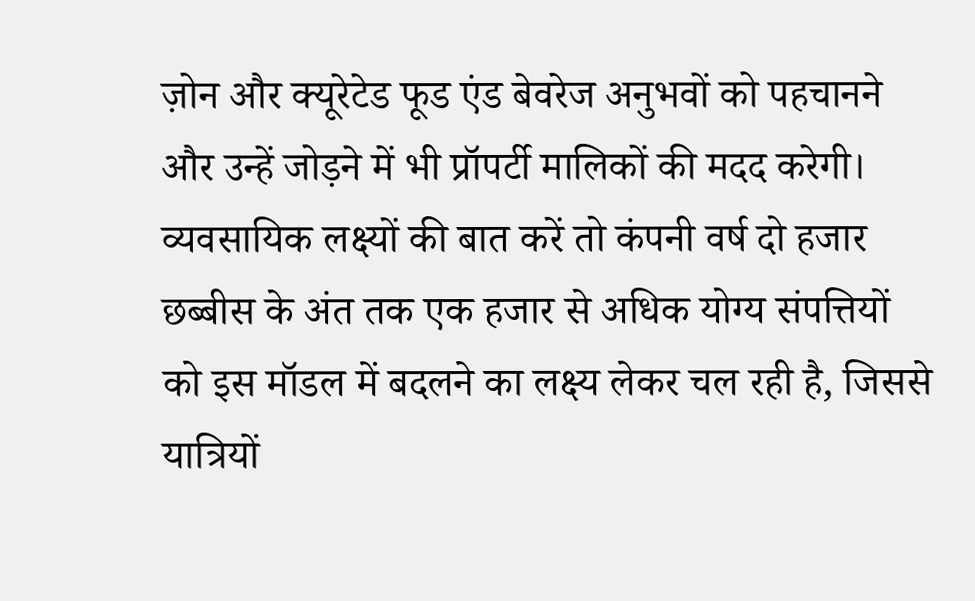ज़ोन और क्यूरेटेड फूड एंड बेवरेज अनुभवों को पहचानने और उन्हें जोड़ने में भी प्रॉपर्टी मालिकों की मदद करेगी।
व्यवसायिक लक्ष्यों की बात करें तो कंपनी वर्ष दो हजार छब्बीस के अंत तक एक हजार से अधिक योग्य संपत्तियों को इस मॉडल में बदलने का लक्ष्य लेकर चल रही है, जिससे यात्रियों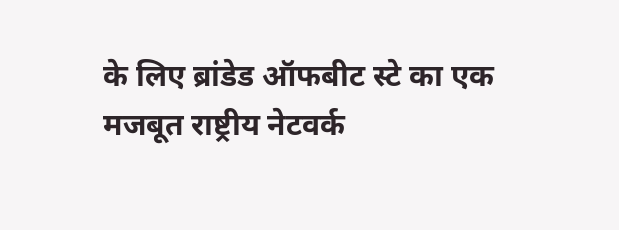के लिए ब्रांडेड ऑफबीट स्टे का एक मजबूत राष्ट्रीय नेटवर्क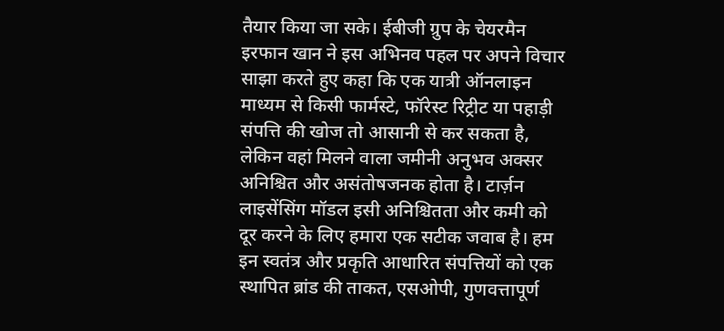तैयार किया जा सके। ईबीजी ग्रुप के चेयरमैन इरफान खान ने इस अभिनव पहल पर अपने विचार साझा करते हुए कहा कि एक यात्री ऑनलाइन माध्यम से किसी फार्मस्टे, फॉरेस्ट रिट्रीट या पहाड़ी संपत्ति की खोज तो आसानी से कर सकता है, लेकिन वहां मिलने वाला जमीनी अनुभव अक्सर अनिश्चित और असंतोषजनक होता है। टार्ज़न लाइसेंसिंग मॉडल इसी अनिश्चितता और कमी को दूर करने के लिए हमारा एक सटीक जवाब है। हम इन स्वतंत्र और प्रकृति आधारित संपत्तियों को एक स्थापित ब्रांड की ताकत, एसओपी, गुणवत्तापूर्ण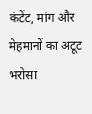कंटेंट, मांग और मेहमानों का अटूट भरोसा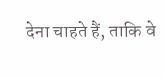देना चाहते हैं, ताकि वे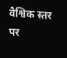वैश्विक स्तर पर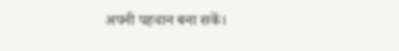अपनी पहचान बना सकें।